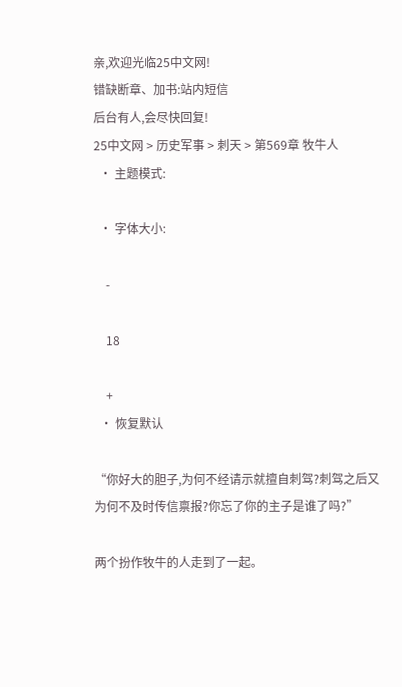亲,欢迎光临25中文网!
错缺断章、加书:站内短信
后台有人,会尽快回复!
25中文网 > 历史军事 > 刺天 > 第569章 牧牛人
  • 主题模式:

  • 字体大小:

    -

    18

    +
  • 恢复默认

“你好大的胆子,为何不经请示就擅自刺驾?刺驾之后又为何不及时传信禀报?你忘了你的主子是谁了吗?”

两个扮作牧牛的人走到了一起。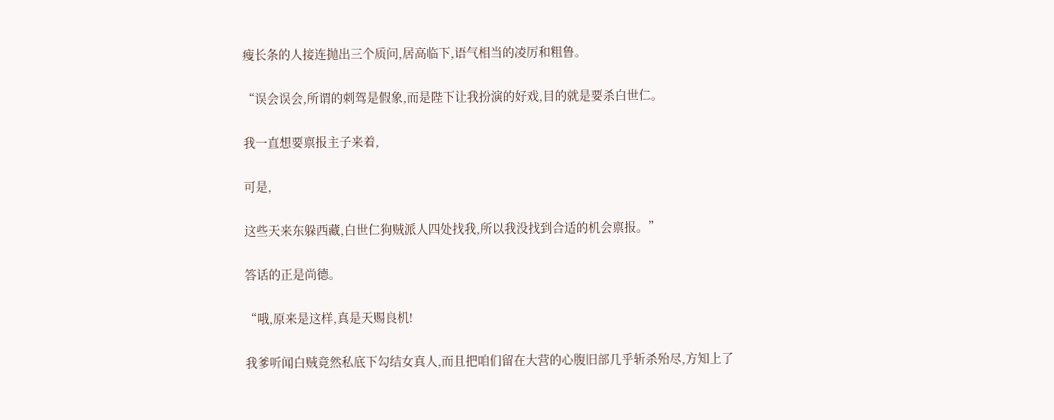瘦长条的人接连抛出三个质问,居高临下,语气相当的凌厉和粗鲁。

“误会误会,所谓的刺驾是假象,而是陛下让我扮演的好戏,目的就是要杀白世仁。

我一直想要禀报主子来着,

可是,

这些天来东躲西藏,白世仁狗贼派人四处找我,所以我没找到合适的机会禀报。”

答话的正是尚德。

“哦,原来是这样,真是天赐良机!

我爹听闻白贼竟然私底下勾结女真人,而且把咱们留在大营的心腹旧部几乎斩杀殆尽,方知上了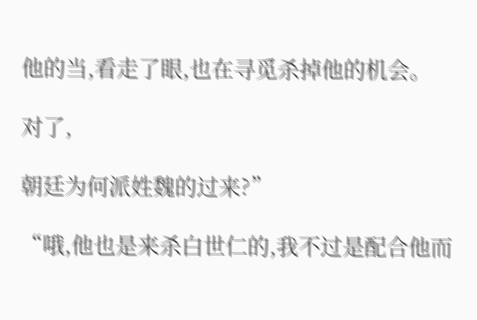他的当,看走了眼,也在寻觅杀掉他的机会。

对了,

朝廷为何派姓魏的过来?”

“哦,他也是来杀白世仁的,我不过是配合他而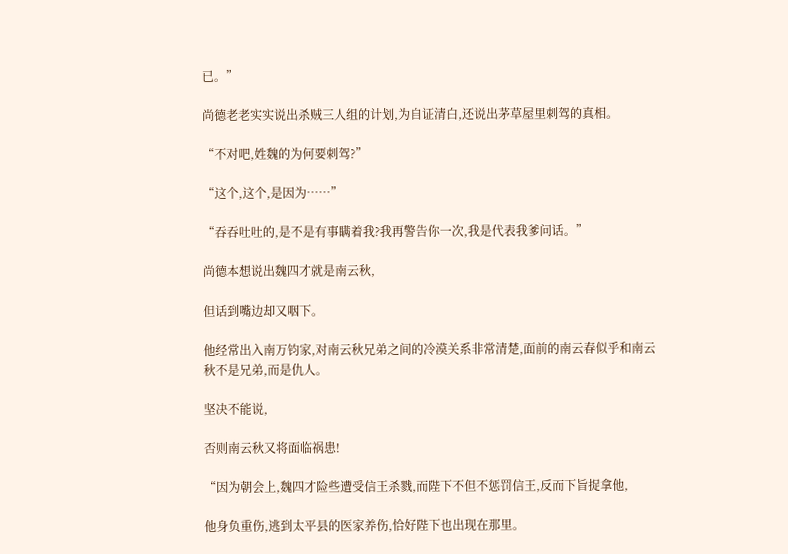已。”

尚德老老实实说出杀贼三人组的计划,为自证清白,还说出茅草屋里刺驾的真相。

“不对吧,姓魏的为何要刺驾?”

“这个,这个,是因为……”

“吞吞吐吐的,是不是有事瞒着我?我再警告你一次,我是代表我爹问话。”

尚德本想说出魏四才就是南云秋,

但话到嘴边却又咽下。

他经常出入南万钧家,对南云秋兄弟之间的冷漠关系非常清楚,面前的南云春似乎和南云秋不是兄弟,而是仇人。

坚决不能说,

否则南云秋又将面临祸患!

“因为朝会上,魏四才险些遭受信王杀戮,而陛下不但不惩罚信王,反而下旨捉拿他,

他身负重伤,逃到太平县的医家养伤,恰好陛下也出现在那里。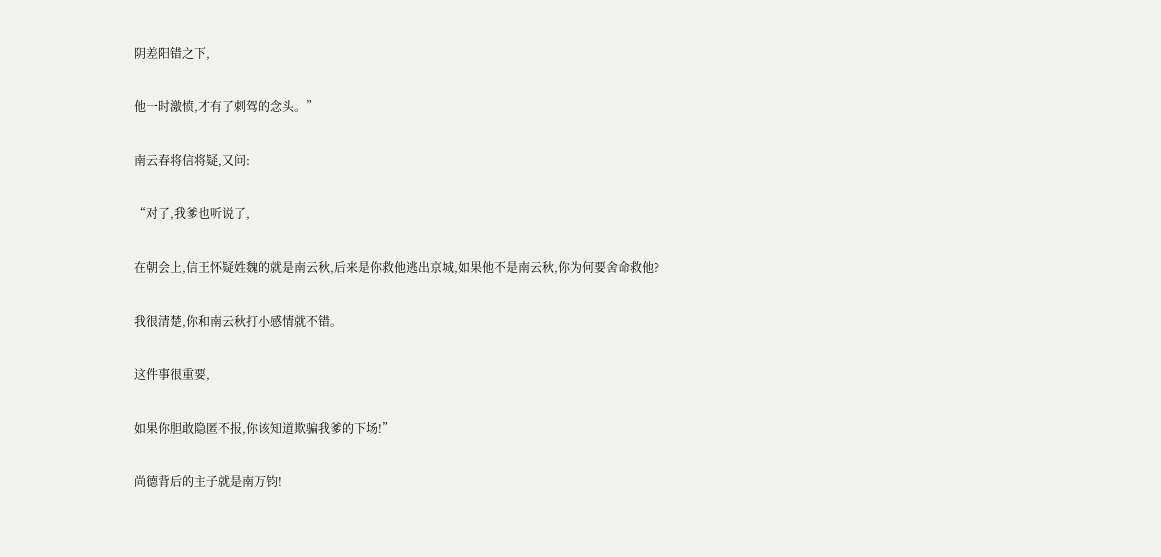阴差阳错之下,

他一时激愤,才有了刺驾的念头。”

南云春将信将疑,又问:

“对了,我爹也听说了,

在朝会上,信王怀疑姓魏的就是南云秋,后来是你救他逃出京城,如果他不是南云秋,你为何要舍命救他?

我很清楚,你和南云秋打小感情就不错。

这件事很重要,

如果你胆敢隐匿不报,你该知道欺骗我爹的下场!”

尚德背后的主子就是南万钧!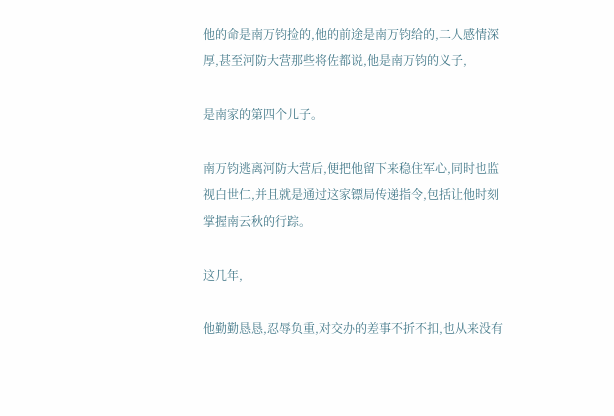他的命是南万钧捡的,他的前途是南万钧给的,二人感情深厚,甚至河防大营那些将佐都说,他是南万钧的义子,

是南家的第四个儿子。

南万钧逃离河防大营后,便把他留下来稳住军心,同时也监视白世仁,并且就是通过这家镖局传递指令,包括让他时刻掌握南云秋的行踪。

这几年,

他勤勤恳恳,忍辱负重,对交办的差事不折不扣,也从来没有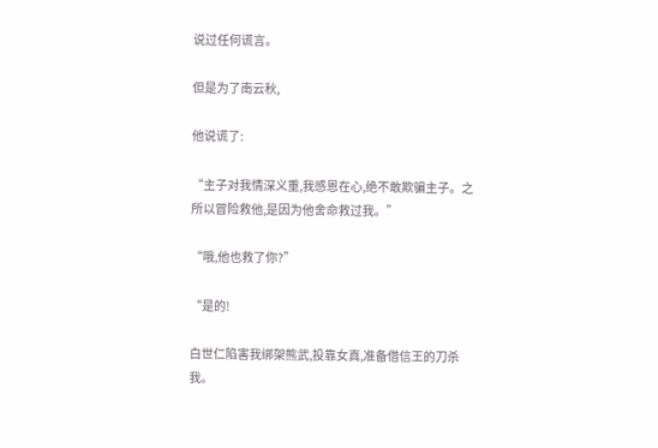说过任何谎言。

但是为了南云秋,

他说谎了:

“主子对我情深义重,我感恩在心,绝不敢欺骗主子。之所以冒险救他,是因为他舍命救过我。”

“哦,他也救了你?”

“是的!

白世仁陷害我绑架熊武,投靠女真,准备借信王的刀杀我。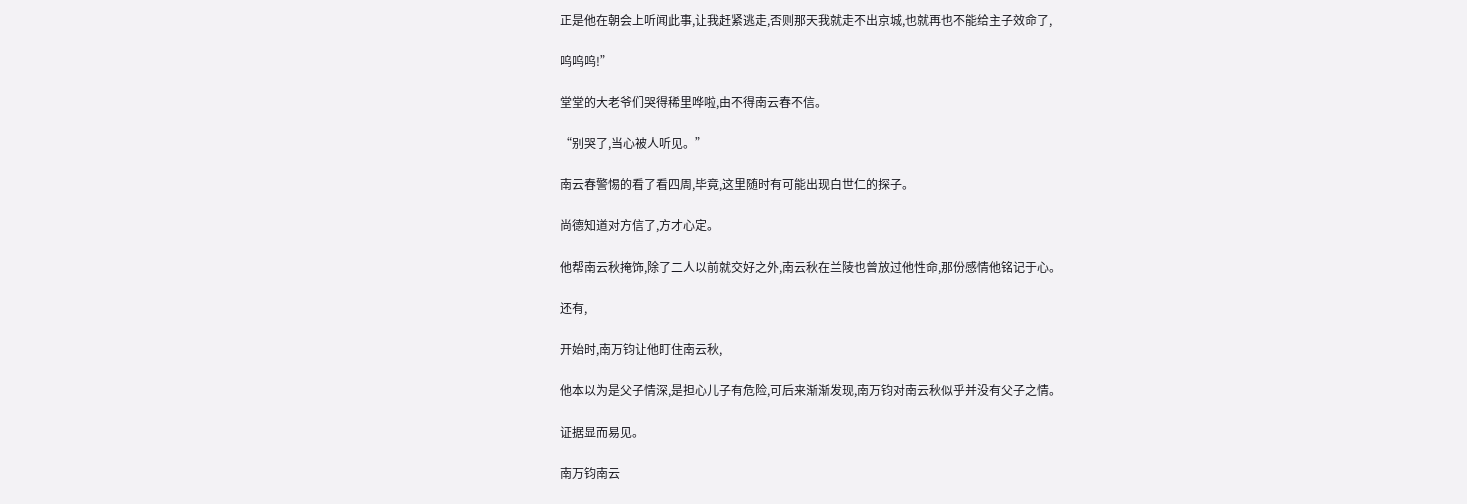正是他在朝会上听闻此事,让我赶紧逃走,否则那天我就走不出京城,也就再也不能给主子效命了,

呜呜呜!”

堂堂的大老爷们哭得稀里哗啦,由不得南云春不信。

“别哭了,当心被人听见。”

南云春警惕的看了看四周,毕竟,这里随时有可能出现白世仁的探子。

尚德知道对方信了,方才心定。

他帮南云秋掩饰,除了二人以前就交好之外,南云秋在兰陵也曾放过他性命,那份感情他铭记于心。

还有,

开始时,南万钧让他盯住南云秋,

他本以为是父子情深,是担心儿子有危险,可后来渐渐发现,南万钧对南云秋似乎并没有父子之情。

证据显而易见。

南万钧南云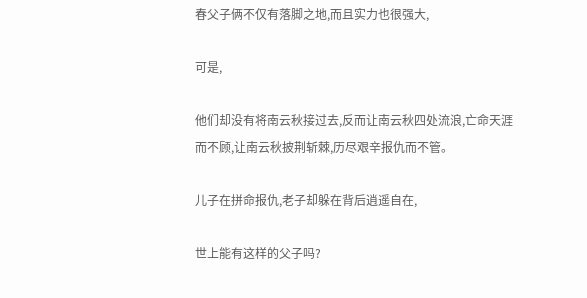春父子俩不仅有落脚之地,而且实力也很强大,

可是,

他们却没有将南云秋接过去,反而让南云秋四处流浪,亡命天涯而不顾,让南云秋披荆斩棘,历尽艰辛报仇而不管。

儿子在拼命报仇,老子却躲在背后逍遥自在,

世上能有这样的父子吗?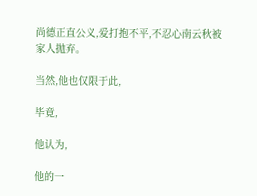尚德正直公义,爱打抱不平,不忍心南云秋被家人抛弃。

当然,他也仅限于此,

毕竟,

他认为,

他的一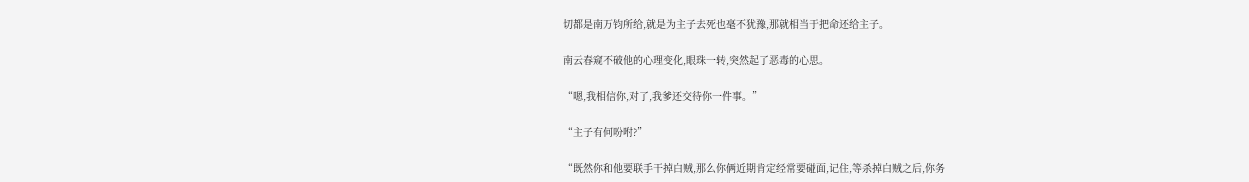切都是南万钧所给,就是为主子去死也毫不犹豫,那就相当于把命还给主子。

南云春窥不破他的心理变化,眼珠一转,突然起了恶毒的心思。

“嗯,我相信你,对了,我爹还交待你一件事。”

“主子有何吩咐?”

“既然你和他要联手干掉白贼,那么你俩近期肯定经常要碰面,记住,等杀掉白贼之后,你务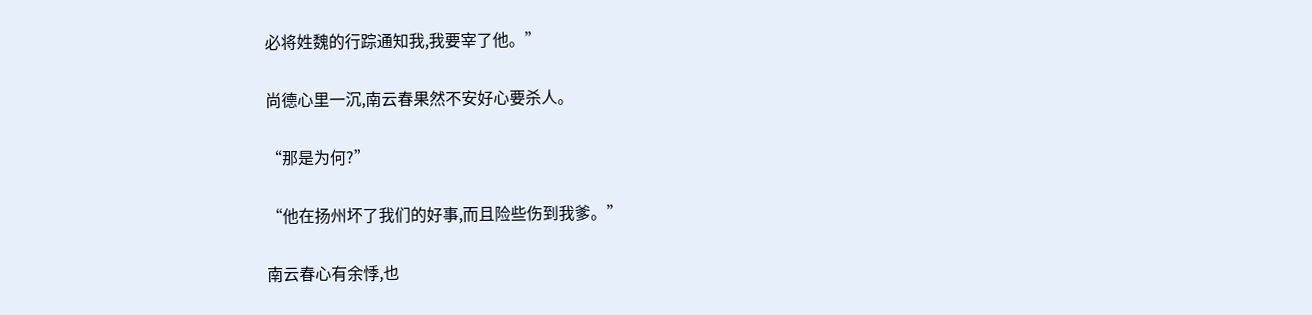必将姓魏的行踪通知我,我要宰了他。”

尚德心里一沉,南云春果然不安好心要杀人。

“那是为何?”

“他在扬州坏了我们的好事,而且险些伤到我爹。”

南云春心有余悸,也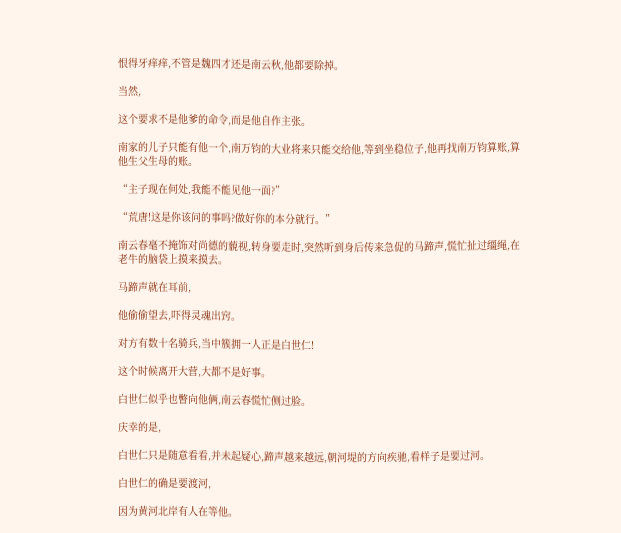恨得牙痒痒,不管是魏四才还是南云秋,他都要除掉。

当然,

这个要求不是他爹的命令,而是他自作主张。

南家的儿子只能有他一个,南万钧的大业将来只能交给他,等到坐稳位子,他再找南万钧算账,算他生父生母的账。

“主子现在何处,我能不能见他一面?”

“荒唐!这是你该问的事吗?做好你的本分就行。”

南云春毫不掩饰对尚德的藐视,转身要走时,突然听到身后传来急促的马蹄声,慌忙扯过缰绳,在老牛的脑袋上摸来摸去。

马蹄声就在耳前,

他偷偷望去,吓得灵魂出窍。

对方有数十名骑兵,当中簇拥一人正是白世仁!

这个时候离开大营,大都不是好事。

白世仁似乎也瞥向他俩,南云春慌忙侧过脸。

庆幸的是,

白世仁只是随意看看,并未起疑心,蹄声越来越远,朝河堤的方向疾驰,看样子是要过河。

白世仁的确是要渡河,

因为黄河北岸有人在等他。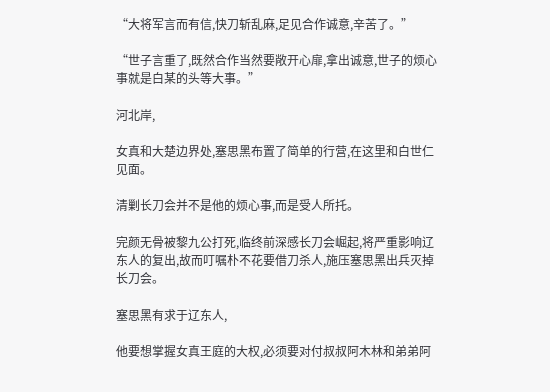“大将军言而有信,快刀斩乱麻,足见合作诚意,辛苦了。”

“世子言重了,既然合作当然要敞开心扉,拿出诚意,世子的烦心事就是白某的头等大事。”

河北岸,

女真和大楚边界处,塞思黑布置了简单的行营,在这里和白世仁见面。

清剿长刀会并不是他的烦心事,而是受人所托。

完颜无骨被黎九公打死,临终前深感长刀会崛起,将严重影响辽东人的复出,故而叮嘱朴不花要借刀杀人,施压塞思黑出兵灭掉长刀会。

塞思黑有求于辽东人,

他要想掌握女真王庭的大权,必须要对付叔叔阿木林和弟弟阿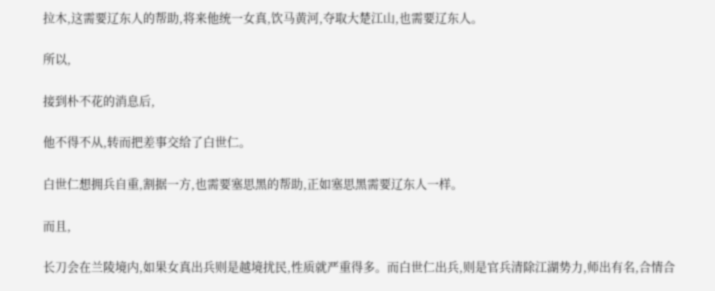拉木,这需要辽东人的帮助,将来他统一女真,饮马黄河,夺取大楚江山,也需要辽东人。

所以,

接到朴不花的消息后,

他不得不从,转而把差事交给了白世仁。

白世仁想拥兵自重,割据一方,也需要塞思黑的帮助,正如塞思黑需要辽东人一样。

而且,

长刀会在兰陵境内,如果女真出兵则是越境扰民,性质就严重得多。而白世仁出兵,则是官兵清除江湖势力,师出有名,合情合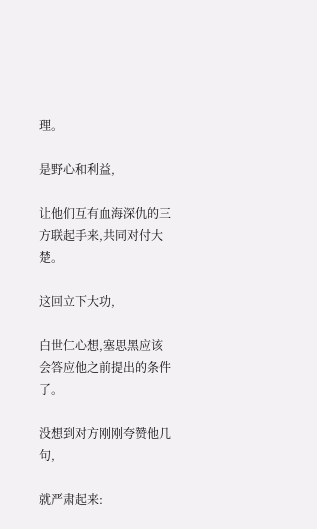理。

是野心和利益,

让他们互有血海深仇的三方联起手来,共同对付大楚。

这回立下大功,

白世仁心想,塞思黑应该会答应他之前提出的条件了。

没想到对方刚刚夸赞他几句,

就严肃起来: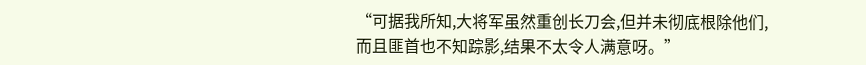“可据我所知,大将军虽然重创长刀会,但并未彻底根除他们,而且匪首也不知踪影,结果不太令人满意呀。”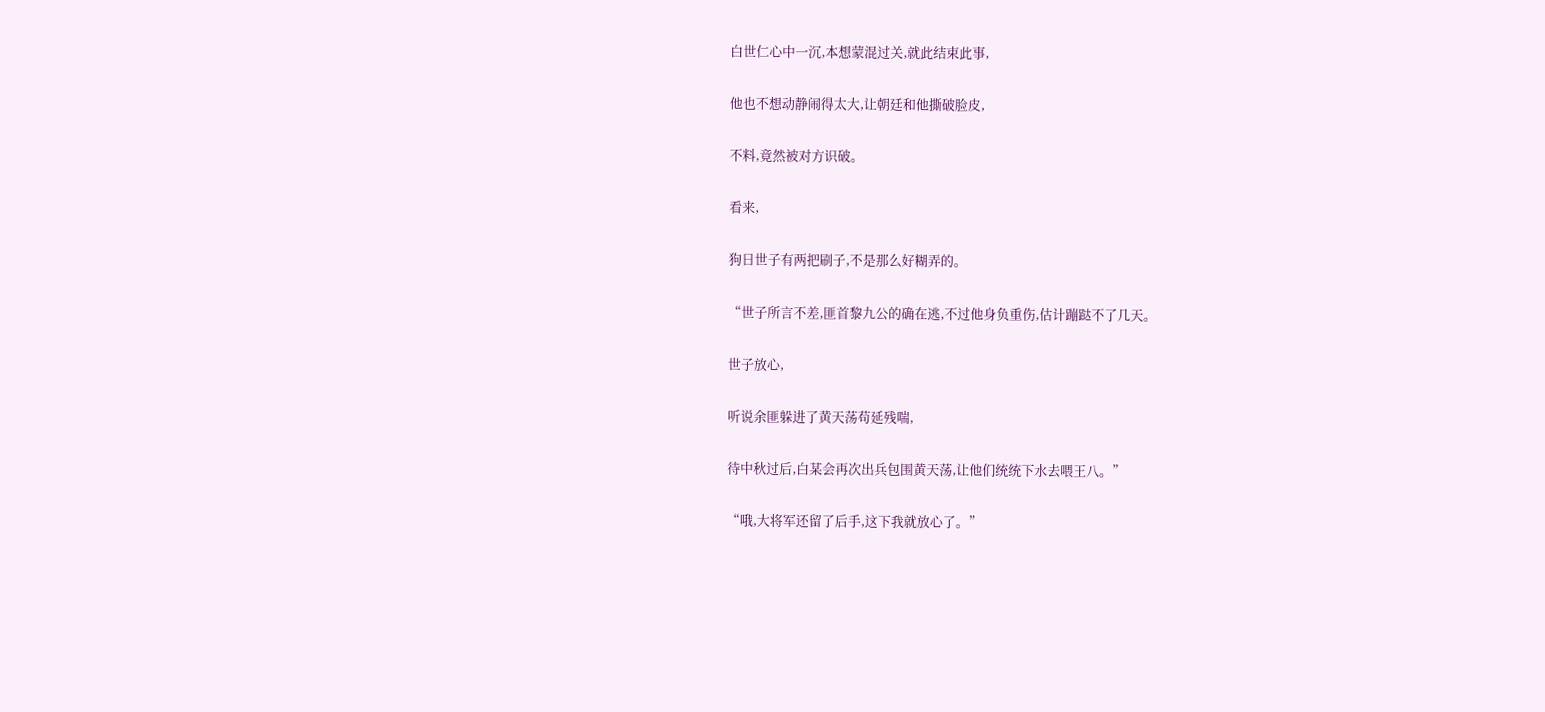白世仁心中一沉,本想蒙混过关,就此结束此事,

他也不想动静闹得太大,让朝廷和他撕破脸皮,

不料,竟然被对方识破。

看来,

狗日世子有两把刷子,不是那么好糊弄的。

“世子所言不差,匪首黎九公的确在逃,不过他身负重伤,估计蹦跶不了几天。

世子放心,

听说余匪躲进了黄天荡苟延残喘,

待中秋过后,白某会再次出兵包围黄天荡,让他们统统下水去喂王八。”

“哦,大将军还留了后手,这下我就放心了。”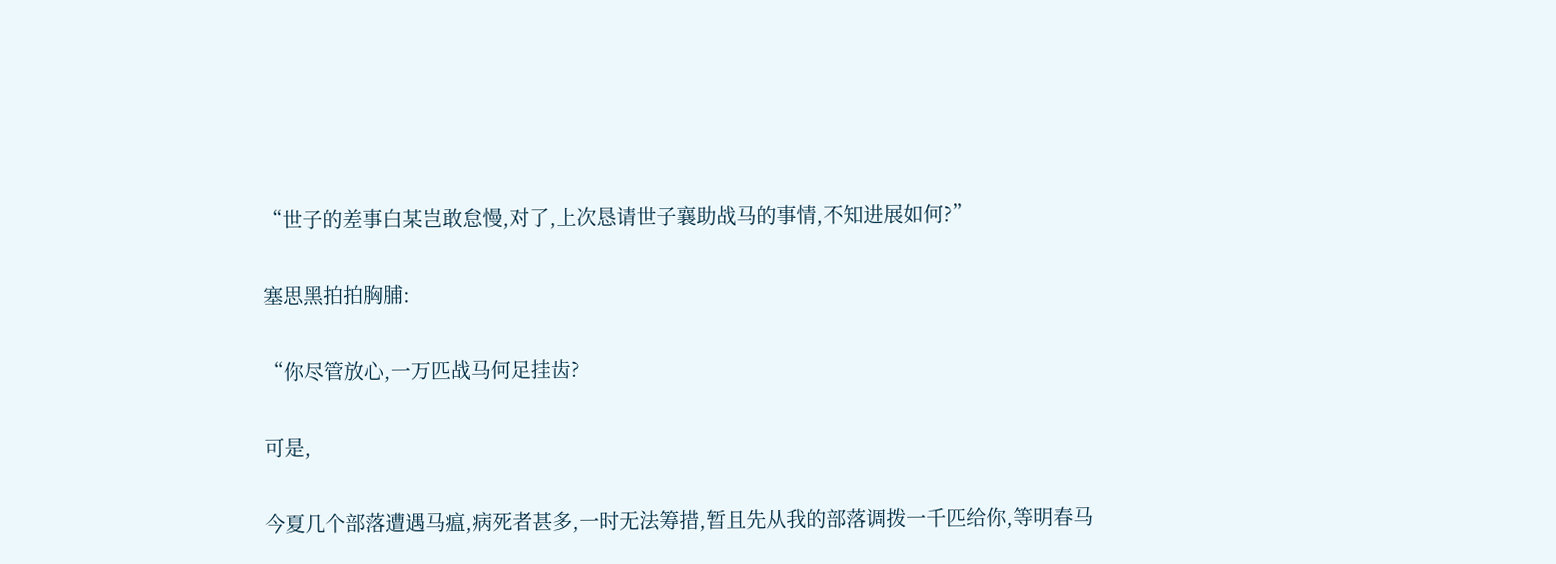“世子的差事白某岂敢怠慢,对了,上次恳请世子襄助战马的事情,不知进展如何?”

塞思黑拍拍胸脯:

“你尽管放心,一万匹战马何足挂齿?

可是,

今夏几个部落遭遇马瘟,病死者甚多,一时无法筹措,暂且先从我的部落调拨一千匹给你,等明春马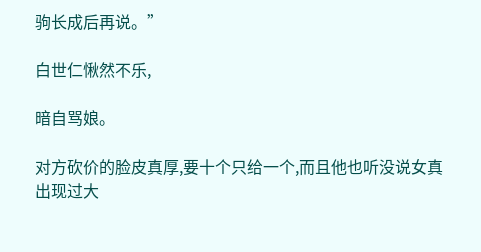驹长成后再说。”

白世仁愀然不乐,

暗自骂娘。

对方砍价的脸皮真厚,要十个只给一个,而且他也听没说女真出现过大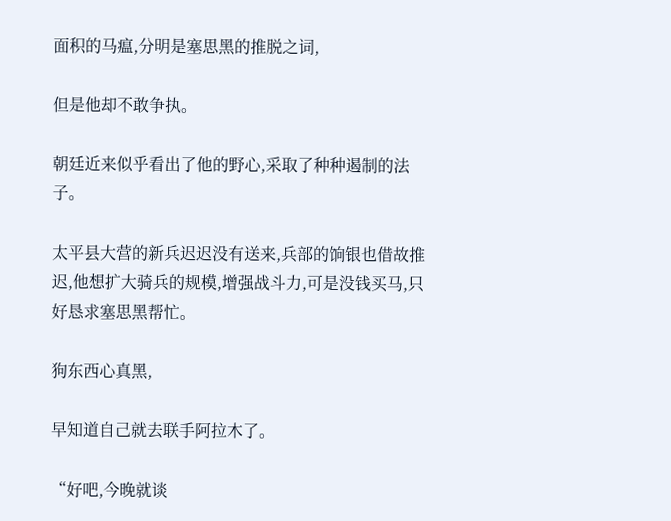面积的马瘟,分明是塞思黑的推脱之词,

但是他却不敢争执。

朝廷近来似乎看出了他的野心,采取了种种遏制的法子。

太平县大营的新兵迟迟没有送来,兵部的饷银也借故推迟,他想扩大骑兵的规模,增强战斗力,可是没钱买马,只好恳求塞思黑帮忙。

狗东西心真黑,

早知道自己就去联手阿拉木了。

“好吧,今晚就谈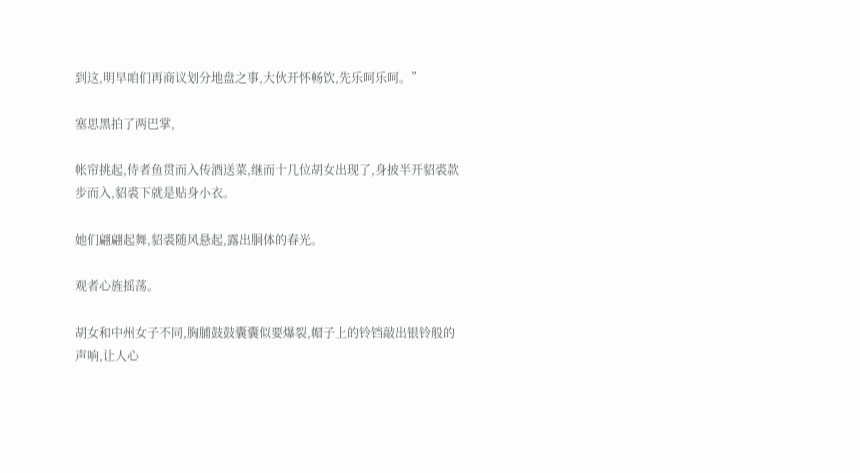到这,明早咱们再商议划分地盘之事,大伙开怀畅饮,先乐呵乐呵。”

塞思黑拍了两巴掌,

帐帘挑起,侍者鱼贯而入传酒送菜,继而十几位胡女出现了,身披半开貂裘款步而入,貂裘下就是贴身小衣。

她们翩翩起舞,貂裘随风悬起,露出胴体的春光。

观者心旌摇荡。

胡女和中州女子不同,胸脯鼓鼓囊囊似要爆裂,帽子上的铃铛敲出银铃般的声响,让人心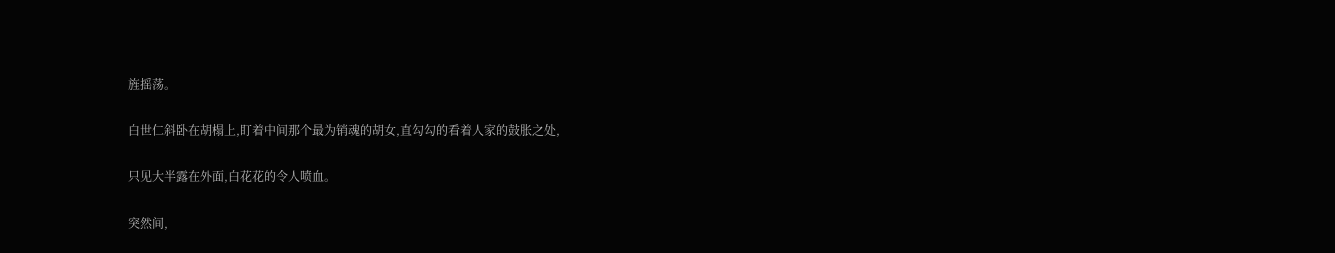旌摇荡。

白世仁斜卧在胡榻上,盯着中间那个最为销魂的胡女,直勾勾的看着人家的鼓胀之处,

只见大半露在外面,白花花的令人喷血。

突然间,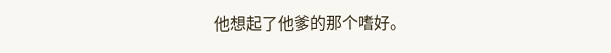他想起了他爹的那个嗜好。